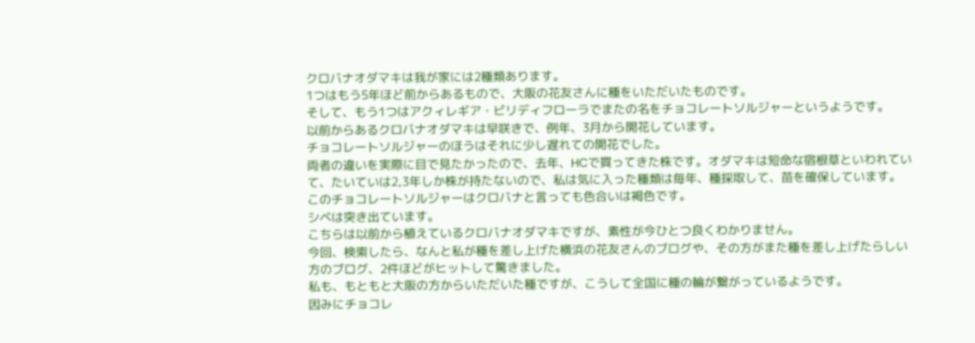クロバナオダマキは我が家には2種類あります。
1つはもう5年ほど前からあるもので、大阪の花友さんに種をいただいたものです。
そして、もう1つはアクィレギア・ビリディフローラでまたの名をチョコレートソルジャーというようです。
以前からあるクロバナオダマキは早咲きで、例年、3月から開花しています。
チョコレートソルジャーのほうはそれに少し遅れての開花でした。
両者の違いを実際に目で見たかったので、去年、HCで買ってきた株です。オダマキは短命な宿根草といわれていて、たいていは2,3年しか株が持たないので、私は気に入った種類は毎年、種採取して、苗を確保しています。
このチョコレートソルジャーはクロバナと言っても色合いは褐色です。
シベは突き出ています。
こちらは以前から植えているクロバナオダマキですが、素性が今ひとつ良くわかりません。
今回、検索したら、なんと私が種を差し上げた横浜の花友さんのブログや、その方がまた種を差し上げたらしい方のブログ、2件ほどがヒットして驚きました。
私も、もともと大阪の方からいただいた種ですが、こうして全国に種の輪が繋がっているようです。
因みにチョコレ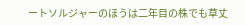ートソルジャーのほうは二年目の株でも草丈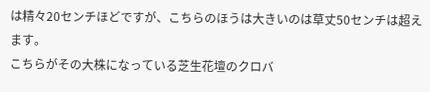は精々20センチほどですが、こちらのほうは大きいのは草丈50センチは超えます。
こちらがその大株になっている芝生花壇のクロバ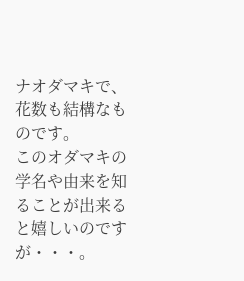ナオダマキで、花数も結構なものです。
このオダマキの学名や由来を知ることが出来ると嬉しいのですが・・・。